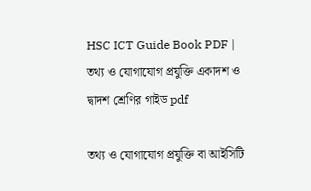HSC ICT Guide Book PDF | তথ্য ও যোগাযোগ প্রযুক্তি একাদশ ও দ্বাদশ শ্রেণির গাইড pdf

তথ্য ও যোগাযোগ প্রযুক্তি বা আইসিটি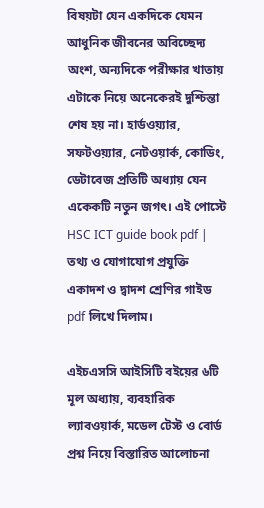বিষয়টা যেন একদিকে যেমন আধুনিক জীবনের অবিচ্ছেদ্য অংশ, অন্যদিকে পরীক্ষার খাতায় এটাকে নিয়ে অনেকেরই দুশ্চিন্তা শেষ হয় না। হার্ডওয়্যার, সফটওয়্যার, নেটওয়ার্ক, কোডিং, ডেটাবেজ প্রতিটি অধ্যায় যেন একেকটি নতুন জগৎ। এই পোস্টে HSC ICT guide book pdf | তথ্য ও যোগাযোগ প্রযুক্তি একাদশ ও দ্বাদশ শ্রেণির গাইড pdf লিখে দিলাম।

এইচএসসি আইসিটি বইয়ের ৬টি মূল অধ্যায়, ব্যবহারিক ল্যাবওয়ার্ক, মডেল টেস্ট ও বোর্ড প্রশ্ন নিয়ে বিস্তারিত আলোচনা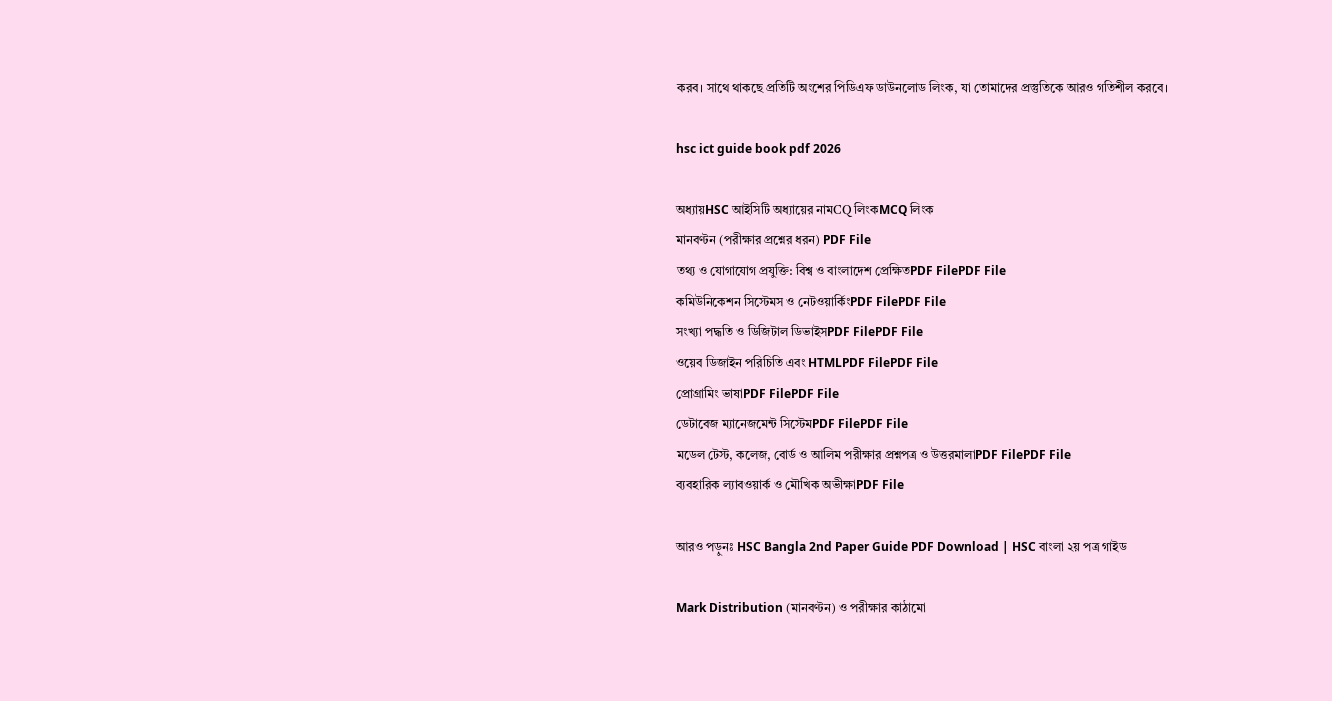করব। সাথে থাকছে প্রতিটি অংশের পিডিএফ ডাউনলোড লিংক, যা তোমাদের প্রস্তুতিকে আরও গতিশীল করবে।

hsc ict guide book pdf 2026

অধ্যায়HSC আইসিটি অধ্যায়ের নামCQ লিংকMCQ লিংক
মানবণ্টন (পরীক্ষার প্রশ্নের ধরন) PDF File
তথ্য ও যোগাযোগ প্রযুক্তি: বিশ্ব ও বাংলাদেশ প্রেক্ষিতPDF FilePDF File
কমিউনিকেশন সিস্টেমস ও নেটওয়ার্কিংPDF FilePDF File
সংখ্যা পদ্ধতি ও ডিজিটাল ডিভাইসPDF FilePDF File
ওয়েব ডিজাইন পরিচিতি এবং HTMLPDF FilePDF File
প্রোগ্রামিং ভাষাPDF FilePDF File
ডেটাবেজ ম্যানেজমেন্ট সিস্টেমPDF FilePDF File
মডেল টেস্ট, কলেজ, বোর্ড ও আলিম পরীক্ষার প্রশ্নপত্র ও উত্তরমালাPDF FilePDF File
ব্যবহারিক ল্যাবওয়ার্ক ও মৌখিক অভীক্ষাPDF File

আরও পড়ুনঃ HSC Bangla 2nd Paper Guide PDF Download | HSC বাংলা ২য় পত্র গাইড

Mark Distribution (মানবণ্টন) ও পরীক্ষার কাঠামো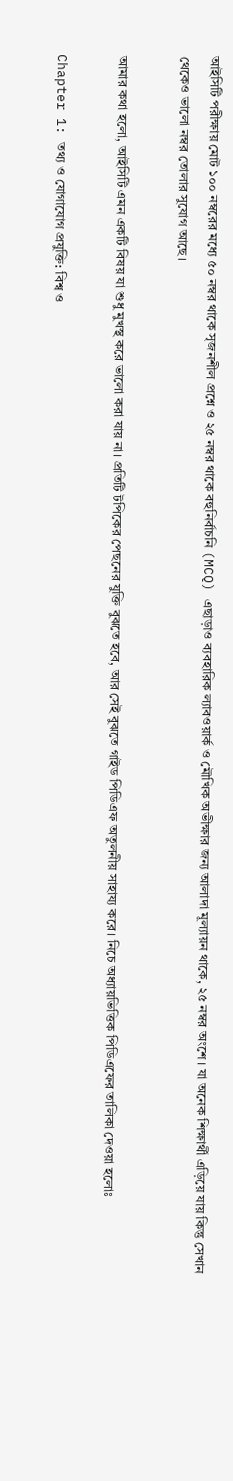আইসিটি পরীক্ষায় মোট ১০০ নম্বরের মধ্যে ৫০ নম্বর থাকে সৃজনশীল প্রশ্নে ও ২৫ নম্বর থাকে বহুনির্বাচনি (MCQ) এছাড়াও ব্যবহারিক ল্যাবওয়ার্ক ও মৌখিক অভীক্ষার জন্য আলাদা মূল্যায়ন থাকে, ২৫ নম্বর অংশে। যা অনেক শিক্ষার্থী এড়িয়ে যায় কিন্তু সেখান থেকেও ভালো নম্বর তোলার সুযোগ আছে।

আমার কথা হলো, আইসিটি এমন একটি বিষয় যা শুধু মুখস্থ করে ভালো করা যায় না। প্রতিটি টপিকের পেছনের যুক্তি বুঝতে হবে, আর সেই বুঝতে গাইড পিডিএফ অতুলনীয় সাহায্য করে। নিচে অধ্যায়ভিত্তিক পিডিএফের তালিকা দেওয়া হলোঃ

Chapter 1: তথ্য ও যোগাযোগ প্রযুক্তি: বিশ্ব ও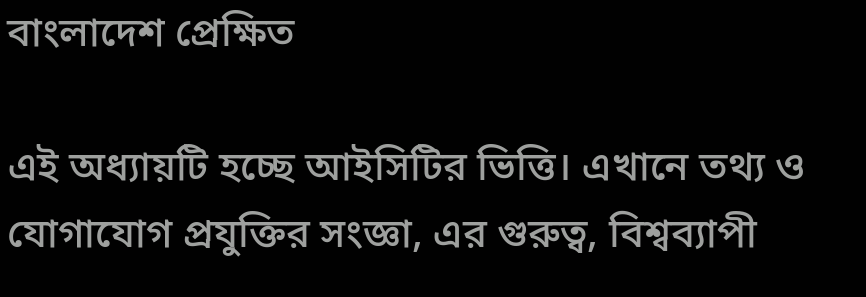বাংলাদেশ প্রেক্ষিত

এই অধ্যায়টি হচ্ছে আইসিটির ভিত্তি। এখানে তথ্য ও যোগাযোগ প্রযুক্তির সংজ্ঞা, এর গুরুত্ব, বিশ্বব্যাপী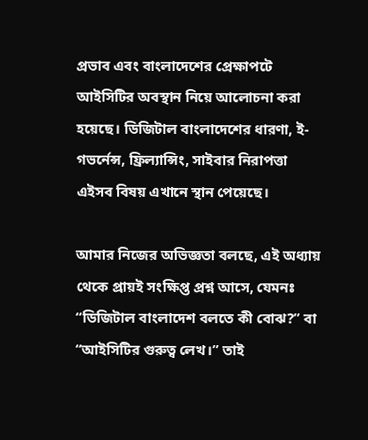প্রভাব এবং বাংলাদেশের প্রেক্ষাপটে আইসিটির অবস্থান নিয়ে আলোচনা করা হয়েছে। ডিজিটাল বাংলাদেশের ধারণা, ই-গভর্নেন্স, ফ্রিল্যান্সিং, সাইবার নিরাপত্তা এইসব বিষয় এখানে স্থান পেয়েছে।

আমার নিজের অভিজ্ঞতা বলছে, এই অধ্যায় থেকে প্রায়ই সংক্ষিপ্ত প্রশ্ন আসে, যেমনঃ “ডিজিটাল বাংলাদেশ বলতে কী বোঝ?” বা “আইসিটির গুরুত্ব লেখ।” তাই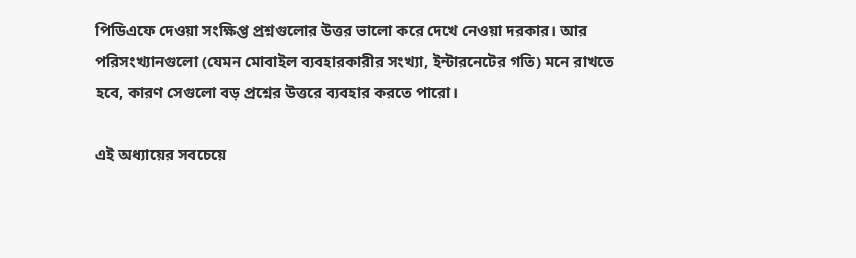পিডিএফে দেওয়া সংক্ষিপ্ত প্রশ্নগুলোর উত্তর ভালো করে দেখে নেওয়া দরকার। আর পরিসংখ্যানগুলো (যেমন মোবাইল ব্যবহারকারীর সংখ্যা, ইন্টারনেটের গতি) মনে রাখতে হবে, কারণ সেগুলো বড় প্রশ্নের উত্তরে ব্যবহার করতে পারো।

এই অধ্যায়ের সবচেয়ে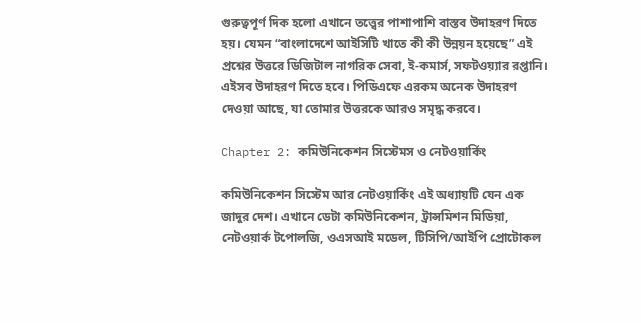গুরুত্বপূর্ণ দিক হলো এখানে তত্ত্বের পাশাপাশি বাস্তব উদাহরণ দিতে হয়। যেমন “বাংলাদেশে আইসিটি খাতে কী কী উন্নয়ন হয়েছে” এই প্রশ্নের উত্তরে ডিজিটাল নাগরিক সেবা, ই-কমার্স, সফটওয়্যার রপ্তানি। এইসব উদাহরণ দিতে হবে। পিডিএফে এরকম অনেক উদাহরণ দেওয়া আছে, যা তোমার উত্তরকে আরও সমৃদ্ধ করবে।

Chapter 2: কমিউনিকেশন সিস্টেমস ও নেটওয়ার্কিং

কমিউনিকেশন সিস্টেম আর নেটওয়ার্কিং এই অধ্যায়টি যেন এক জাদুর দেশ। এখানে ডেটা কমিউনিকেশন, ট্রান্সমিশন মিডিয়া, নেটওয়ার্ক টপোলজি, ওএসআই মডেল, টিসিপি/আইপি প্রোটোকল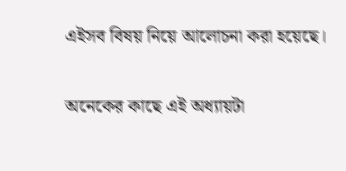এইসব বিষয় নিয়ে আলোচনা করা হয়েছে।

অনেকের কাছে এই অধ্যায়টা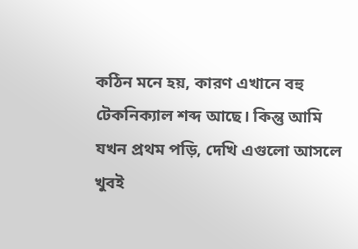কঠিন মনে হয়, কারণ এখানে বহু টেকনিক্যাল শব্দ আছে। কিন্তু আমি যখন প্রথম পড়ি, দেখি এগুলো আসলে খুবই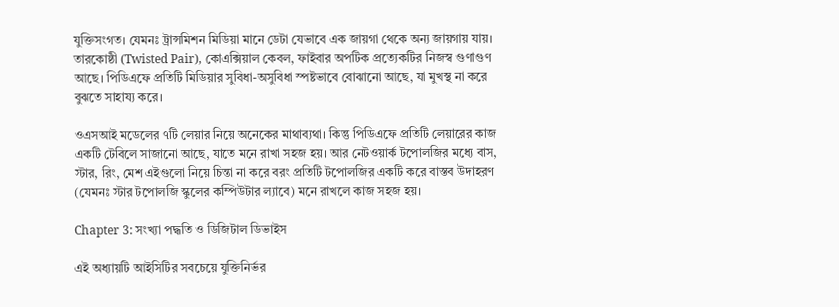যুক্তিসংগত। যেমনঃ ট্রান্সমিশন মিডিয়া মানে ডেটা যেভাবে এক জায়গা থেকে অন্য জায়গায় যায়। তারকোষ্ঠী (Twisted Pair), কোএক্সিয়াল কেবল, ফাইবার অপটিক প্রত্যেকটির নিজস্ব গুণাগুণ আছে। পিডিএফে প্রতিটি মিডিয়ার সুবিধা-অসুবিধা স্পষ্টভাবে বোঝানো আছে, যা মুখস্থ না করে বুঝতে সাহায্য করে।

ওএসআই মডেলের ৭টি লেয়ার নিয়ে অনেকের মাথাব্যথা। কিন্তু পিডিএফে প্রতিটি লেয়ারের কাজ একটি টেবিলে সাজানো আছে, যাতে মনে রাখা সহজ হয়। আর নেটওয়ার্ক টপোলজির মধ্যে বাস, স্টার, রিং, মেশ এইগুলো নিয়ে চিন্তা না করে বরং প্রতিটি টপোলজির একটি করে বাস্তব উদাহরণ (যেমনঃ স্টার টপোলজি স্কুলের কম্পিউটার ল্যাবে) মনে রাখলে কাজ সহজ হয়।

Chapter 3: সংখ্যা পদ্ধতি ও ডিজিটাল ডিভাইস

এই অধ্যায়টি আইসিটির সবচেয়ে যুক্তিনির্ভর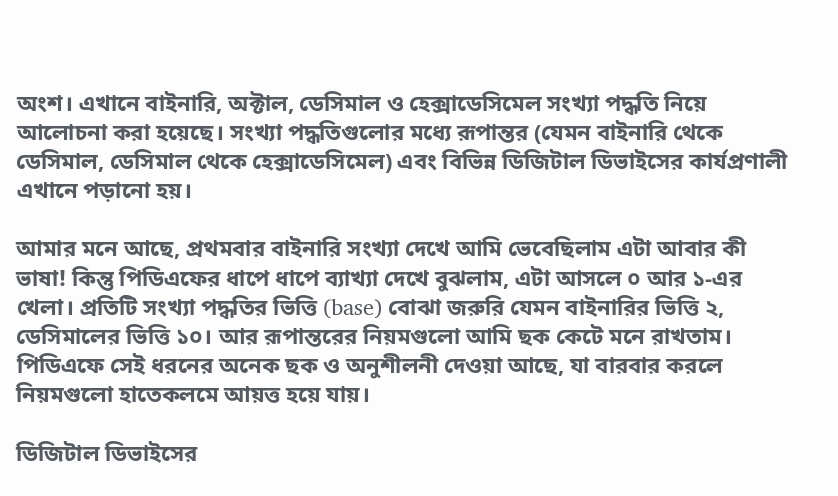অংশ। এখানে বাইনারি, অক্টাল, ডেসিমাল ও হেক্সাডেসিমেল সংখ্যা পদ্ধতি নিয়ে আলোচনা করা হয়েছে। সংখ্যা পদ্ধতিগুলোর মধ্যে রূপান্তর (যেমন বাইনারি থেকে ডেসিমাল, ডেসিমাল থেকে হেক্সাডেসিমেল) এবং বিভিন্ন ডিজিটাল ডিভাইসের কার্যপ্রণালী এখানে পড়ানো হয়।

আমার মনে আছে, প্রথমবার বাইনারি সংখ্যা দেখে আমি ভেবেছিলাম এটা আবার কী ভাষা! কিন্তু পিডিএফের ধাপে ধাপে ব্যাখ্যা দেখে বুঝলাম, এটা আসলে ০ আর ১-এর খেলা। প্রতিটি সংখ্যা পদ্ধতির ভিত্তি (base) বোঝা জরুরি যেমন বাইনারির ভিত্তি ২, ডেসিমালের ভিত্তি ১০। আর রূপান্তরের নিয়মগুলো আমি ছক কেটে মনে রাখতাম। পিডিএফে সেই ধরনের অনেক ছক ও অনুশীলনী দেওয়া আছে, যা বারবার করলে নিয়মগুলো হাতেকলমে আয়ত্ত হয়ে যায়।

ডিজিটাল ডিভাইসের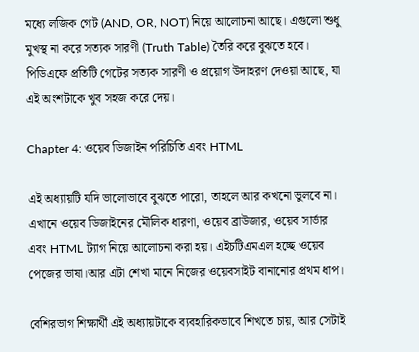মধ্যে লজিক গেট (AND, OR, NOT) নিয়ে আলোচনা আছে। এগুলো শুধু মুখস্থ না করে সত্যক সারণী (Truth Table) তৈরি করে বুঝতে হবে। পিডিএফে প্রতিটি গেটের সত্যক সারণী ও প্রয়োগ উদাহরণ দেওয়া আছে, যা এই অংশটাকে খুব সহজ করে দেয়।

Chapter 4: ওয়েব ডিজাইন পরিচিতি এবং HTML

এই অধ্যায়টি যদি ভালোভাবে বুঝতে পারো, তাহলে আর কখনো ভুলবে না। এখানে ওয়েব ডিজাইনের মৌলিক ধারণা, ওয়েব ব্রাউজার, ওয়েব সার্ভার এবং HTML ট্যাগ নিয়ে আলোচনা করা হয়। এইচটিএমএল হচ্ছে ওয়েব পেজের ভাষা।আর এটা শেখা মানে নিজের ওয়েবসাইট বানানোর প্রথম ধাপ।

বেশিরভাগ শিক্ষার্থী এই অধ্যায়টাকে ব্যবহারিকভাবে শিখতে চায়, আর সেটাই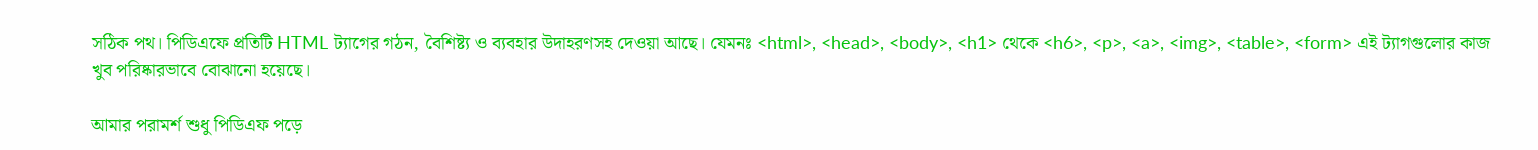সঠিক পথ। পিডিএফে প্রতিটি HTML ট্যাগের গঠন, বৈশিষ্ট্য ও ব্যবহার উদাহরণসহ দেওয়া আছে। যেমনঃ <html>, <head>, <body>, <h1> থেকে <h6>, <p>, <a>, <img>, <table>, <form> এই ট্যাগগুলোর কাজ খুব পরিষ্কারভাবে বোঝানো হয়েছে।

আমার পরামর্শ শুধু পিডিএফ পড়ে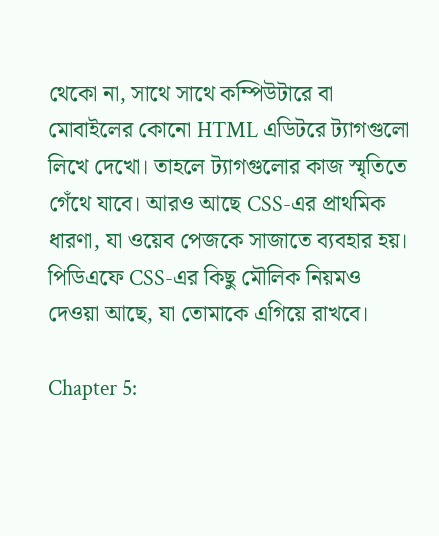থেকো না, সাথে সাথে কম্পিউটারে বা মোবাইলের কোনো HTML এডিটরে ট্যাগগুলো লিখে দেখো। তাহলে ট্যাগগুলোর কাজ স্মৃতিতে গেঁথে যাবে। আরও আছে CSS-এর প্রাথমিক ধারণা, যা ওয়েব পেজকে সাজাতে ব্যবহার হয়। পিডিএফে CSS-এর কিছু মৌলিক নিয়মও দেওয়া আছে, যা তোমাকে এগিয়ে রাখবে।

Chapter 5: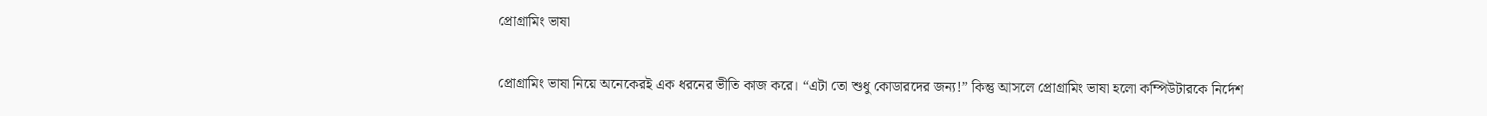প্রোগ্রামিং ভাষা

প্রোগ্রামিং ভাষা নিয়ে অনেকেরই এক ধরনের ভীতি কাজ করে। “এটা তো শুধু কোডারদের জন্য!” কিন্তু আসলে প্রোগ্রামিং ভাষা হলো কম্পিউটারকে নির্দেশ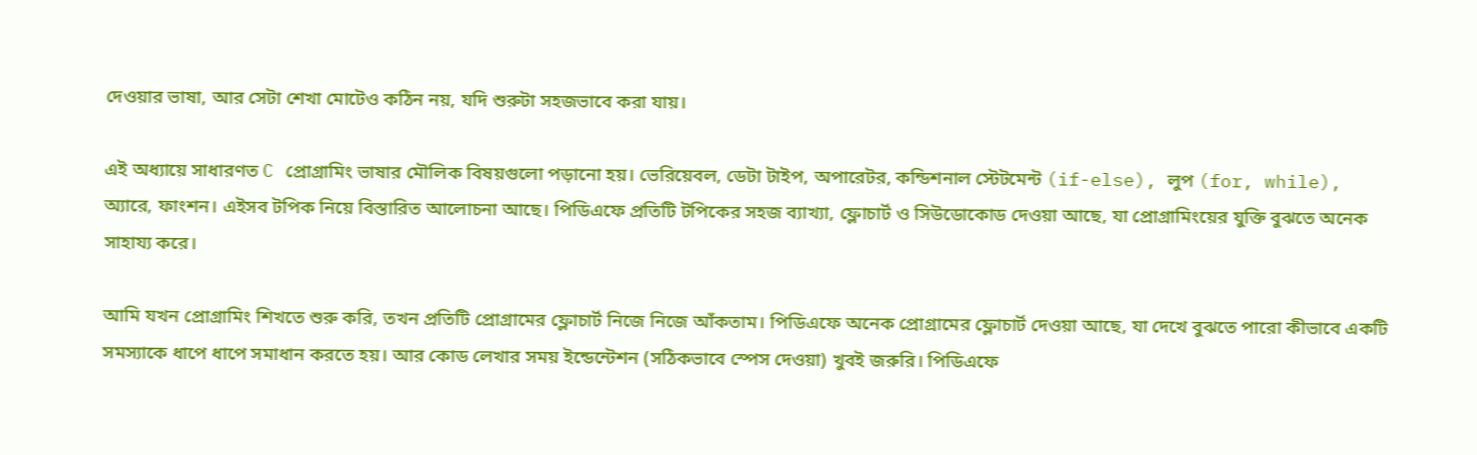দেওয়ার ভাষা, আর সেটা শেখা মোটেও কঠিন নয়, যদি শুরুটা সহজভাবে করা যায়।

এই অধ্যায়ে সাধারণত C প্রোগ্রামিং ভাষার মৌলিক বিষয়গুলো পড়ানো হয়। ভেরিয়েবল, ডেটা টাইপ, অপারেটর, কন্ডিশনাল স্টেটমেন্ট (if-else), লুপ (for, while), অ্যারে, ফাংশন। এইসব টপিক নিয়ে বিস্তারিত আলোচনা আছে। পিডিএফে প্রতিটি টপিকের সহজ ব্যাখ্যা, ফ্লোচার্ট ও সিউডোকোড দেওয়া আছে, যা প্রোগ্রামিংয়ের যুক্তি বুঝতে অনেক সাহায্য করে।

আমি যখন প্রোগ্রামিং শিখতে শুরু করি, তখন প্রতিটি প্রোগ্রামের ফ্লোচার্ট নিজে নিজে আঁকতাম। পিডিএফে অনেক প্রোগ্রামের ফ্লোচার্ট দেওয়া আছে, যা দেখে বুঝতে পারো কীভাবে একটি সমস্যাকে ধাপে ধাপে সমাধান করতে হয়। আর কোড লেখার সময় ইন্ডেন্টেশন (সঠিকভাবে স্পেস দেওয়া) খুবই জরুরি। পিডিএফে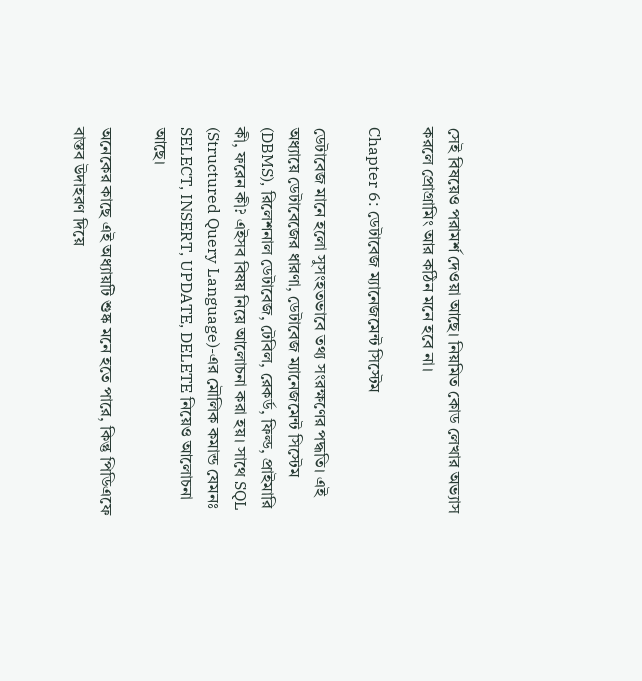সেই বিষয়েও পরামর্শ দেওয়া আছে। নিয়মিত কোড লেখার অভ্যাস করলে প্রোগ্রামিং আর কঠিন মনে হবে না।

Chapter 6: ডেটাবেজ ম্যানেজমেন্ট সিস্টেম

ডেটাবেজ মানে হলো সুসংহতভাবে তথ্য সংরক্ষণের পদ্ধতি। এই অধ্যায়ে ডেটাবেজের ধারণা, ডেটাবেজ ম্যানেজমেন্ট সিস্টেম (DBMS), রিলেশনাল ডেটাবেজ, টেবিল, রেকর্ড, ফিল্ড, প্রাইমারি কী, ফরেন কী? এইসব বিষয় নিয়ে আলোচনা করা হয়। সাথে SQL (Structured Query Language)-এর মৌলিক কমান্ড যেমনঃ SELECT, INSERT, UPDATE, DELETE নিয়েও আলোচনা আছে।

অনেকের কাছে এই অধ্যায়টি শুষ্ক মনে হতে পারে, কিন্তু পিডিএফে বাস্তব উদাহরণ দিয়ে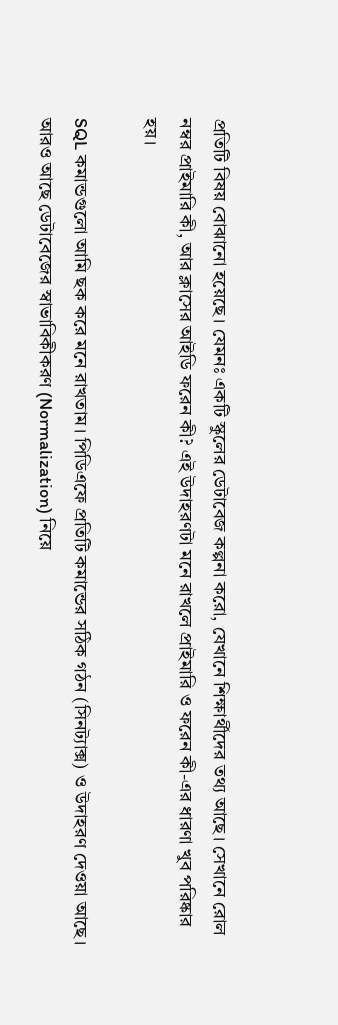প্রতিটি বিষয় বোঝানো হয়েছে। যেমনঃ একটি স্কুলের ডেটাবেজ কল্পনা করো, যেখানে শিক্ষার্থীদের তথ্য আছে। সেখানে রোল নম্বর প্রাইমারি কী, আর ক্লাসের আইডি ফরেন কী? এই উদাহরণটা মনে রাখলে প্রাইমারি ও ফরেন কী-এর ধারণা খুব পরিষ্কার হয়।

SQL কমান্ডগুলো আমি ছক করে মনে রাখতাম। পিডিএফে প্রতিটি কমান্ডের সঠিক গঠন (সিনট্যাক্স) ও উদাহরণ দেওয়া আছে। আরও আছে ডেটাবেজের স্বাভাবিকীকরণ (Normalization) নিয়ে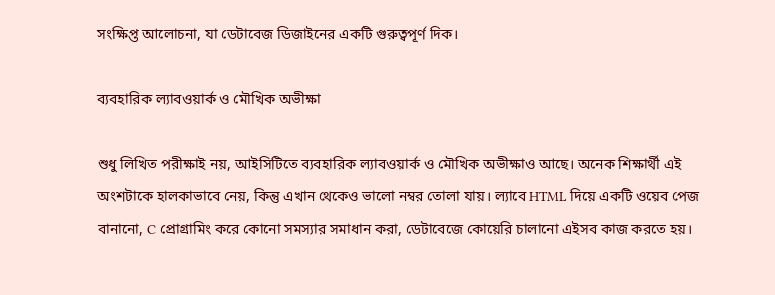সংক্ষিপ্ত আলোচনা, যা ডেটাবেজ ডিজাইনের একটি গুরুত্বপূর্ণ দিক।

ব্যবহারিক ল্যাবওয়ার্ক ও মৌখিক অভীক্ষা

শুধু লিখিত পরীক্ষাই নয়, আইসিটিতে ব্যবহারিক ল্যাবওয়ার্ক ও মৌখিক অভীক্ষাও আছে। অনেক শিক্ষার্থী এই অংশটাকে হালকাভাবে নেয়, কিন্তু এখান থেকেও ভালো নম্বর তোলা যায়। ল্যাবে HTML দিয়ে একটি ওয়েব পেজ বানানো, C প্রোগ্রামিং করে কোনো সমস্যার সমাধান করা, ডেটাবেজে কোয়েরি চালানো এইসব কাজ করতে হয়।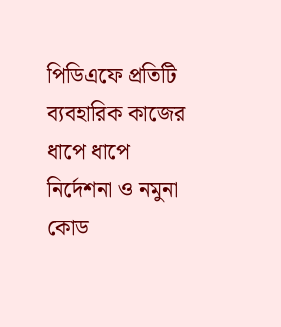পিডিএফে প্রতিটি ব্যবহারিক কাজের ধাপে ধাপে নির্দেশনা ও নমুনা কোড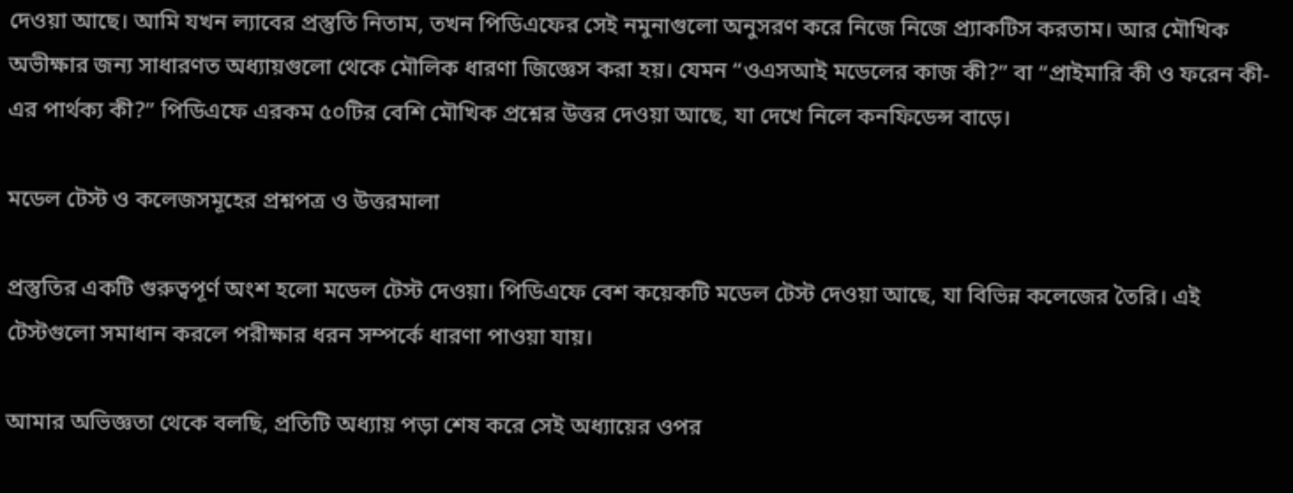দেওয়া আছে। আমি যখন ল্যাবের প্রস্তুতি নিতাম, তখন পিডিএফের সেই নমুনাগুলো অনুসরণ করে নিজে নিজে প্র্যাকটিস করতাম। আর মৌখিক অভীক্ষার জন্য সাধারণত অধ্যায়গুলো থেকে মৌলিক ধারণা জিজ্ঞেস করা হয়। যেমন “ওএসআই মডেলের কাজ কী?” বা “প্রাইমারি কী ও ফরেন কী-এর পার্থক্য কী?” পিডিএফে এরকম ৫০টির বেশি মৌখিক প্রশ্নের উত্তর দেওয়া আছে, যা দেখে নিলে কনফিডেন্স বাড়ে।

মডেল টেস্ট ও কলেজসমূহের প্রশ্নপত্র ও উত্তরমালা

প্রস্তুতির একটি গুরুত্বপূর্ণ অংশ হলো মডেল টেস্ট দেওয়া। পিডিএফে বেশ কয়েকটি মডেল টেস্ট দেওয়া আছে, যা বিভিন্ন কলেজের তৈরি। এই টেস্টগুলো সমাধান করলে পরীক্ষার ধরন সম্পর্কে ধারণা পাওয়া যায়।

আমার অভিজ্ঞতা থেকে বলছি, প্রতিটি অধ্যায় পড়া শেষ করে সেই অধ্যায়ের ওপর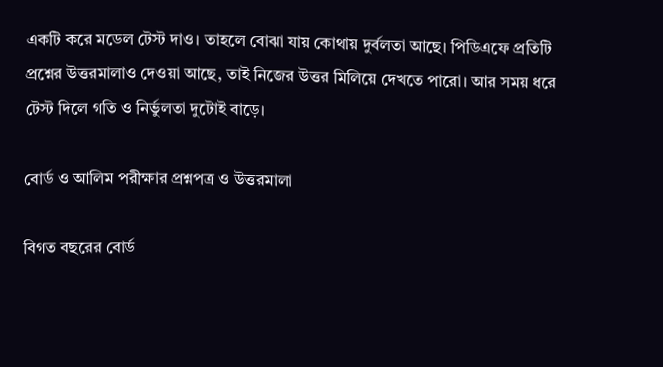একটি করে মডেল টেস্ট দাও। তাহলে বোঝা যায় কোথায় দুর্বলতা আছে। পিডিএফে প্রতিটি প্রশ্নের উত্তরমালাও দেওয়া আছে, তাই নিজের উত্তর মিলিয়ে দেখতে পারো। আর সময় ধরে টেস্ট দিলে গতি ও নির্ভুলতা দুটোই বাড়ে।

বোর্ড ও আলিম পরীক্ষার প্রশ্নপত্র ও উত্তরমালা

বিগত বছরের বোর্ড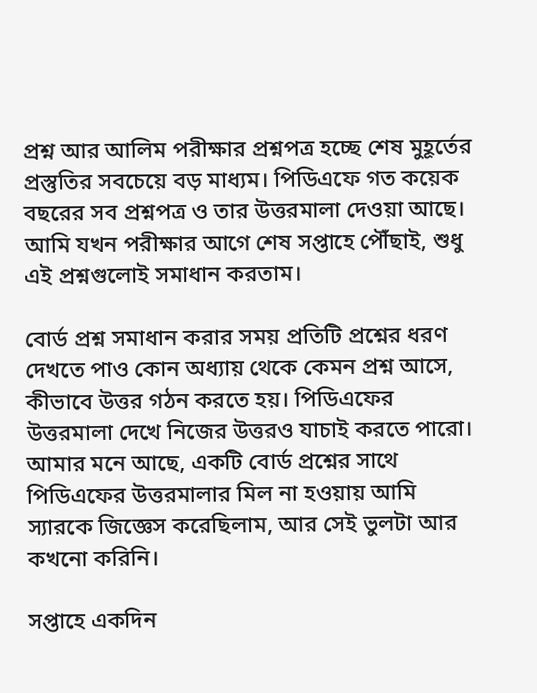প্রশ্ন আর আলিম পরীক্ষার প্রশ্নপত্র হচ্ছে শেষ মুহূর্তের প্রস্তুতির সবচেয়ে বড় মাধ্যম। পিডিএফে গত কয়েক বছরের সব প্রশ্নপত্র ও তার উত্তরমালা দেওয়া আছে। আমি যখন পরীক্ষার আগে শেষ সপ্তাহে পৌঁছাই, শুধু এই প্রশ্নগুলোই সমাধান করতাম।

বোর্ড প্রশ্ন সমাধান করার সময় প্রতিটি প্রশ্নের ধরণ দেখতে পাও কোন অধ্যায় থেকে কেমন প্রশ্ন আসে, কীভাবে উত্তর গঠন করতে হয়। পিডিএফের উত্তরমালা দেখে নিজের উত্তরও যাচাই করতে পারো। আমার মনে আছে, একটি বোর্ড প্রশ্নের সাথে পিডিএফের উত্তরমালার মিল না হওয়ায় আমি স্যারকে জিজ্ঞেস করেছিলাম, আর সেই ভুলটা আর কখনো করিনি।

সপ্তাহে একদিন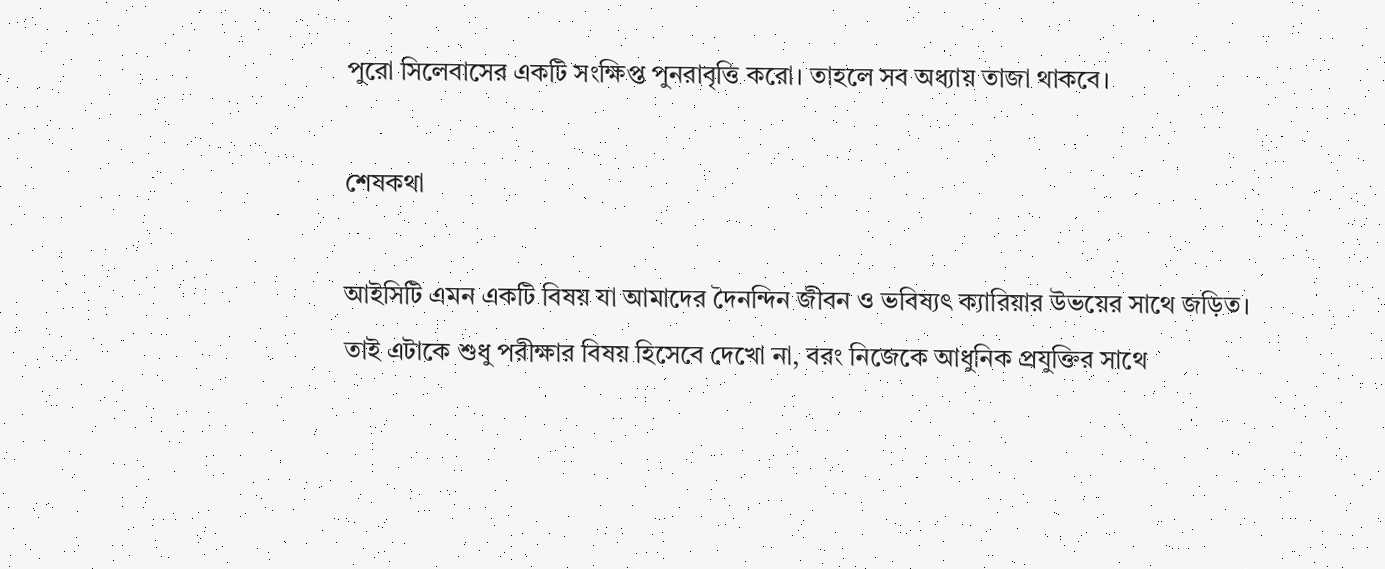পুরো সিলেবাসের একটি সংক্ষিপ্ত পুনরাবৃত্তি করো। তাহলে সব অধ্যায় তাজা থাকবে।

শেষকথা

আইসিটি এমন একটি বিষয় যা আমাদের দৈনন্দিন জীবন ও ভবিষ্যৎ ক্যারিয়ার উভয়ের সাথে জড়িত। তাই এটাকে শুধু পরীক্ষার বিষয় হিসেবে দেখো না, বরং নিজেকে আধুনিক প্রযুক্তির সাথে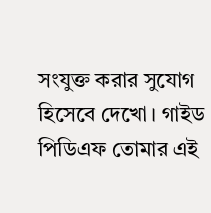সংযুক্ত করার সুযোগ হিসেবে দেখো। গাইড পিডিএফ তোমার এই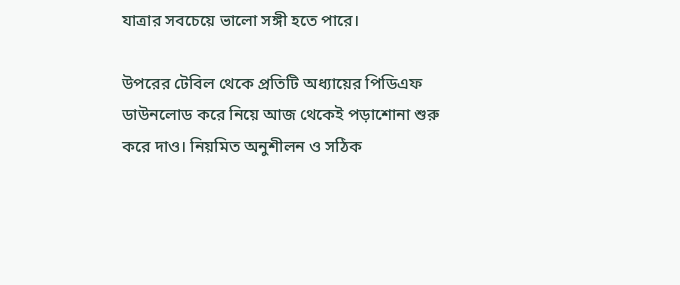যাত্রার সবচেয়ে ভালো সঙ্গী হতে পারে।

উপরের টেবিল থেকে প্রতিটি অধ্যায়ের পিডিএফ ডাউনলোড করে নিয়ে আজ থেকেই পড়াশোনা শুরু করে দাও। নিয়মিত অনুশীলন ও সঠিক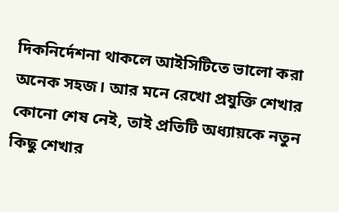দিকনির্দেশনা থাকলে আইসিটিতে ভালো করা অনেক সহজ। আর মনে রেখো প্রযুক্তি শেখার কোনো শেষ নেই, তাই প্রতিটি অধ্যায়কে নতুন কিছু শেখার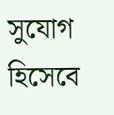সুযোগ হিসেবে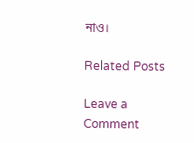নাও।

Related Posts

Leave a Comment